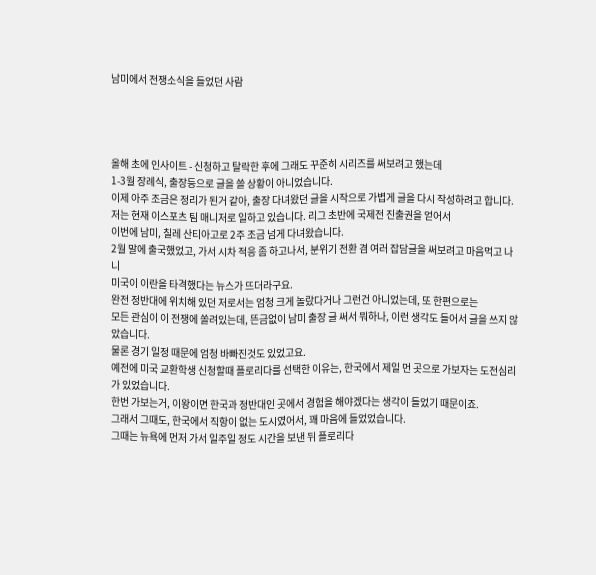남미에서 전쟁소식을 들었던 사람




올해 초에 인사이트 - 신청하고 탈락한 후에 그래도 꾸준히 시리즈를 써보려고 했는데
1-3월 장례식, 출장등으로 글을 쓸 상황이 아니었습니다.
이제 아주 조금은 정리가 된거 같아, 출장 다녀왔던 글을 시작으로 가볍게 글을 다시 작성하려고 합니다.
저는 현재 이스포츠 팀 매니저로 일하고 있습니다. 리그 초반에 국제전 진출권을 얻어서
이번에 남미, 칠레 산티아고로 2주 조금 넘게 다녀왔습니다.
2월 말에 출국했었고, 가서 시차 적응 좀 하고나서, 분위기 전환 겸 여러 잡담글을 써보려고 마음먹고 나니
미국이 이란을 타격했다는 뉴스가 뜨더라구요.
완전 정반대에 위치해 있던 저로서는 엄청 크게 놀랐다거나 그런건 아니었는데, 또 한편으로는
모든 관심이 이 전쟁에 쏠려있는데, 뜬금없이 남미 출장 글 써서 뭐하나, 이런 생각도 들어서 글을 쓰지 않았습니다.
물론 경기 일정 때문에 엄청 바빠진것도 있었고요.
예전에 미국 교환학생 신청할때 플로리다를 선택한 이유는, 한국에서 제일 먼 곳으로 가보자는 도전심리가 있었습니다.
한번 가보는거, 이왕이면 한국과 정반대인 곳에서 경험을 해야겠다는 생각이 들었기 때문이죠.
그래서 그때도, 한국에서 직항이 없는 도시였어서, 꽤 마음에 들었었습니다.
그때는 뉴욕에 먼저 가서 일주일 정도 시간을 보낸 뒤 플로리다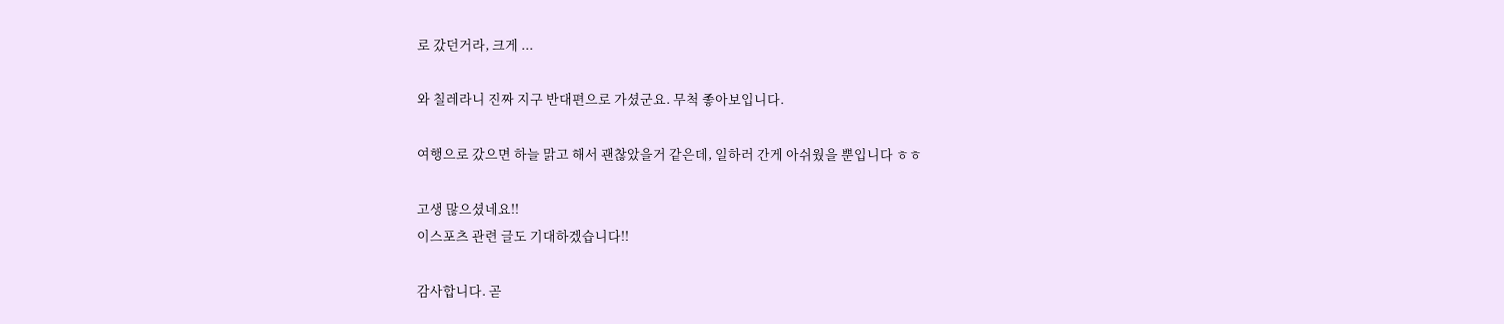로 갔던거라, 크게 ...

와 칠레라니 진짜 지구 반대편으로 가셨군요. 무척 좋아보입니다.

여행으로 갔으면 하늘 맑고 해서 괜찮았을거 같은데, 일하러 간게 아쉬웠을 뿐입니다 ㅎㅎ

고생 많으셨네요!!
이스포츠 관련 글도 기대하겠습니다!!

감사합니다. 곧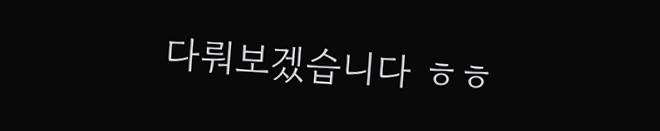다뤄보겠습니다 ㅎㅎ